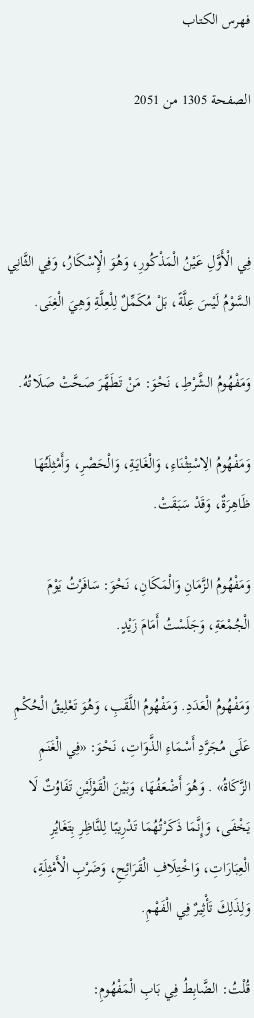فهرس الكتاب

الصفحة 1305 من 2051



فِي الْأَوَّلِ عَيْنُ الْمَذْكُورِ، وَهُوَ الْإِسْكَارُ، وَفِي الثَّانِي السَّوْمُ لَيْسَ عِلَّةً، بَلْ مُكَمِّلٌ لِلْعِلَّةِ وَهِيَ الْغِنَى.

وَمَفْهُومُ الشَّرْطِ، نَحْوَ: مَنْ تَطَهَّرَ صَحَّتْ صَلَاتُهُ.

وَمَفْهُومُ الِاسْتِثْنَاءِ، وَالْغَايَةِ، وَالْحَصْرِ، وَأَمْثِلَتُهَا ظَاهِرَةٌ، وَقَدْ سَبَقَتْ.

وَمَفْهُومُ الزَّمَانِ وَالْمَكَانِ، نَحْوَ: سَافَرْتُ يَوْمَ الْجُمْعَةِ، وَجَلَسْتُ أَمَامَ زَيْدٍ.

وَمَفْهُومُ الْعَدَدِ. وَمَفْهُومُ اللَّقَبِ، وَهُوَ تَعْلِيقُ الْحُكْمِ عَلَى مُجَرَّدِ أَسْمَاءِ الذَّوَاتِ، نَحْوَ: «فِي الْغَنَمِ الزَّكَاةُ» . وَهُوَ أَضْعَفُهَا، وَبَيْنَ الْقَوْلَيْنِ تَفَاوُتٌ لَا يَخْفَى، وَإِنَّمَا ذَكَرْتُهُمَا تَدْرِيبًا لِلنَّاظِرِ بِتَغَايُرِ الْعِبَارَاتِ، وَاخْتِلَافِ الْقَرَائِحِ، وَضَرْبِ الْأَمْثِلَةِ، وَلِذَلِكَ تَأْثِيرٌ فِي الْفَهْمِ.

قُلْتُ: الضَّابِطُ فِي بَابِ الْمَفْهُومِ: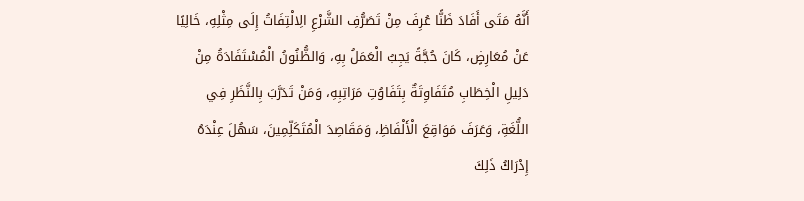أَنَّهُ مَتَى أَفَادَ ظَنًّا عُرِفَ مِنْ تَصَرُّفِ الشَّرْعِ الِالْتِفَاتُ إِلَى مِثْلِهِ، خَالِيًا عَنْ مُعَارِضٍ، كَانَ حُجَّةً يَجِبُ الْعَمَلُ بِهِ، وَالظُّنُونُ الْمُسْتَفَادَةُ مِنْ دَلِيلِ الْخِطَابِ مُتَفَاوِتَةٌ بِتَفَاوُتِ مَرَاتِبِهِ، وَمَنْ تَدَرَّبَ بِالنَّظَرِ فِي اللُّغَةِ، وَعَرَفَ مَوَاقِعَ الْأَلْفَاظِ، وَمَقَاصِدَ الْمُتَكَلِّمِينَ، سَهُلَ عِنْدَهُ إِدْرَاكُ ذَلِكَ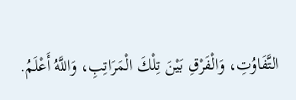التَّفَاوُتِ، وَالْفَرْقِ بَيْنَ تِلْكَ الْمَرَاتِبِ، وَاللَّهُ أَعْلَمُ.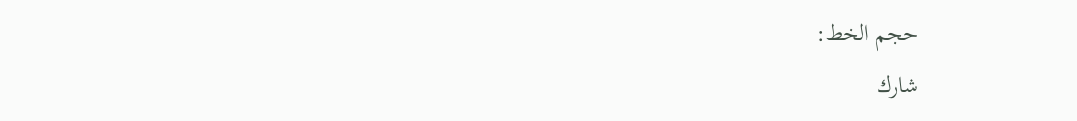حجم الخط:
شارك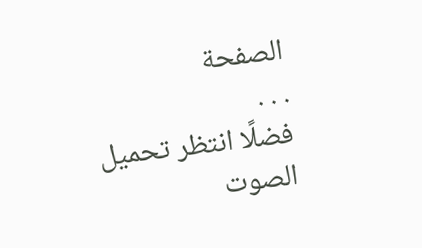الصفحة
. . .
فضلًا انتظر تحميل الصوت